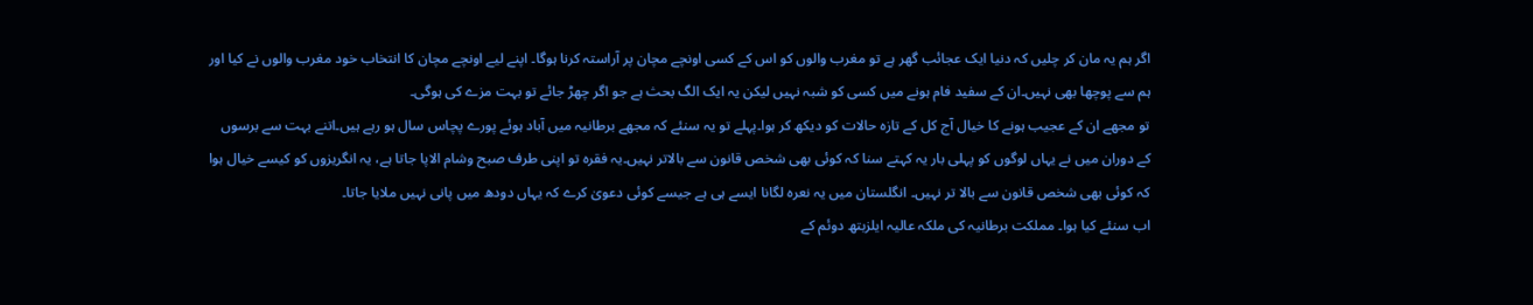اگر ہم یہ مان کر چلیں کہ دنیا ایک عجائب گھر ہے تو مغرب والوں کو اس کے کسی اونچے مچان پر آراستہ کرنا ہوگا۔ اپنے لیے اونچے مچان کا انتخاب خود مغرب والوں نے کیا اور ہم سے پوچھا بھی نہیں۔ان کے سفید فام ہونے میں کسی کو شبہ نہیں لیکن یہ ایک الگ بحث ہے جو اگر چھڑ جائے تو بہت مزے کی ہوگی۔
تو مجھے ان کے عجیب ہونے کا خیال آج کل کے تازہ حالات کو دیکھ کر ہوا۔پہلے تو یہ سنئے کہ مجھے برطانیہ میں آباد ہوئے پورے پچاس سال ہو رہے ہیں۔اتنے بہت سے برسوں کے دوران میں نے یہاں لوگوں کو پہلی بار یہ کہتے سنا کہ کوئی بھی شخص قانون سے بالاتر نہیں۔یہ فقرہ تو اپنی طرف صبح وشام الاپا جاتا ہے، یہ انگریزوں کو کیسے خیال ہوا کہ کوئی بھی شخص قانون سے بالا تر نہیں۔ انگلستان میں یہ نعرہ لگانا ایسے ہی ہے جیسے کوئی دعویٰ کرے کہ یہاں دودھ میں پانی نہیں ملایا جاتا۔
اب سنئے کیا ہوا۔ مملکت برطانیہ کی ملکہ عالیہ ایلزبتھ دوئم کے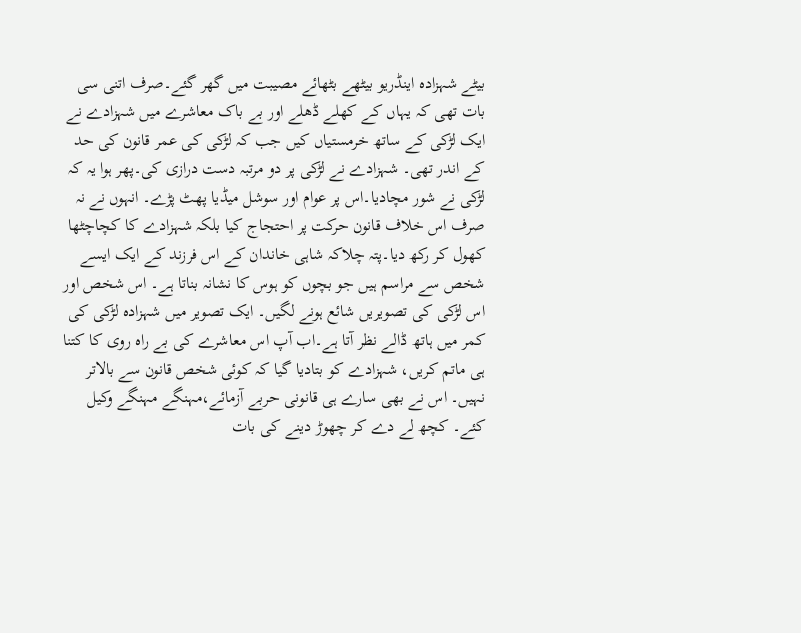بیٹے شہزادہ اینڈریو بیٹھے بٹھائے مصیبت میں گھر گئے۔صرف اتنی سی بات تھی کہ یہاں کے کھلے ڈھلے اور بے باک معاشرے میں شہزادے نے ایک لڑکی کے ساتھ خرمستیاں کیں جب کہ لڑکی کی عمر قانون کی حد کے اندر تھی۔ شہزادے نے لڑکی پر دو مرتبہ دست درازی کی۔پھر ہوا یہ کہ لڑکی نے شور مچادیا۔اس پر عوام اور سوشل میڈیا پھٹ پڑے۔ انہوں نے نہ صرف اس خلاف قانون حرکت پر احتجاج کیا بلکہ شہزادے کا کچاچٹھا کھول کر رکھ دیا۔پتہ چلاکہ شاہی خاندان کے اس فرزند کے ایک ایسے شخص سے مراسم ہیں جو بچوں کو ہوس کا نشانہ بناتا ہے۔ اس شخص اور اس لڑکی کی تصویریں شائع ہونے لگیں۔ ایک تصویر میں شہزادہ لڑکی کی کمر میں ہاتھ ڈالے نظر آتا ہے۔اب آپ اس معاشرے کی بے راہ روی کا کتنا ہی ماتم کریں، شہزادے کو بتادیا گیا کہ کوئی شخص قانون سے بالاتر نہیں۔ اس نے بھی سارے ہی قانونی حربے آزمائے،مہنگے مہنگے وکیل کئے۔ کچھ لے دے کر چھوڑ دینے کی بات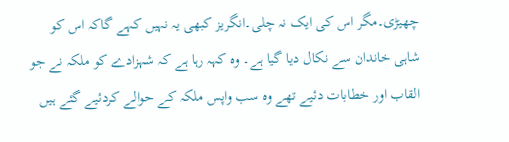چھیڑی۔مگر اس کی ایک نہ چلی۔انگریز کبھی یہ نہیں کہے گاکہ اس کو شاہی خاندان سے نکال دیا گیا ہے۔ وہ کہہ رہا ہے کہ شہزادے کو ملکہ نے جو القاب اور خطابات دئیے تھے وہ سب واپس ملکہ کے حوالے کردئیے گئے ہیں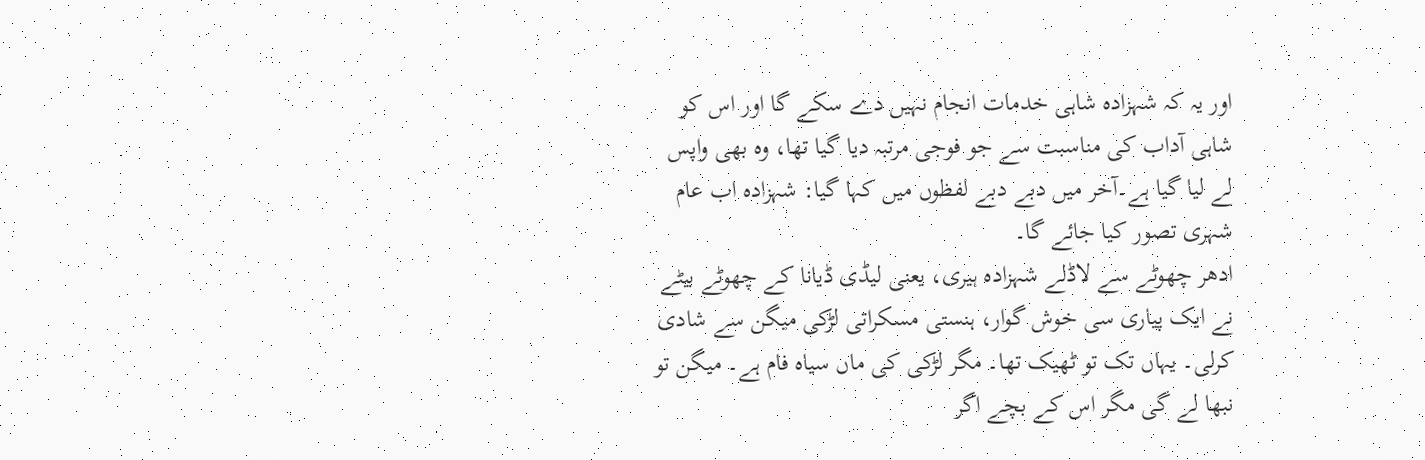اور یہ کہ شہزادہ شاہی خدمات انجام نہیں دے سکے گا اور اس کو شاہی آداب کی مناسبت سے جو فوجی مرتبہ دیا گیا تھا، وہ بھی واپس لے لیا گیا ہے۔آخر میں دبے دبے لفظوں میں کہا گیا: شہزادہ اب عام شہری تصور کیا جائے گا۔
ادھر چھوٹے سے لاڈلے شہزادہ ہیری، یعنی لیڈی ڈیانا کے چھوٹے بیٹے نے ایک پیاری سی خوش گوار، ہنستی مسکراتی لڑکی میگن سے شادی کرلی۔ یہاں تک تو ٹھیک تھا۔ مگر لڑکی کی ماں سیاہ فام ہے۔ میگن تو نبھا لے گی مگر اس کے بچے اگر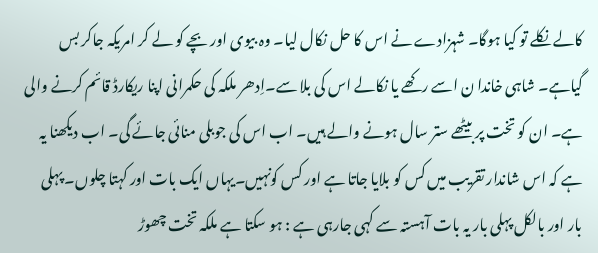کالے نکلے تو کیا ہوگا۔ شہزادے نے اس کا حل نکال لیا۔ وہ بیوی اور بچے کو لے کر امریکہ جاکر بس گیاہے۔ شاہی خاندا ن اسے رکھے یا نکالے اس کی بلا سے۔اِدھر ملکہ کی حکمرانی اپنا ریکارڈ قائم کرنے والی ہے۔ ان کو تخت پر بیٹھے ستر سال ہونے والے ہیں۔ اب اس کی جوبلی منائی جائے گی۔ اب دیکھنا یہ ہے کہ اس شاندار تقریب میں کس کو بلایا جاتا ہے اور کس کونہیں۔یہاں ایک بات اور کہتا چلوں۔ پہلی بار اور بالکل پہلی بار یہ بات آہستہ سے کہی جارہی ہے : ہو سکتا ہے ملکہ تخت چھوڑ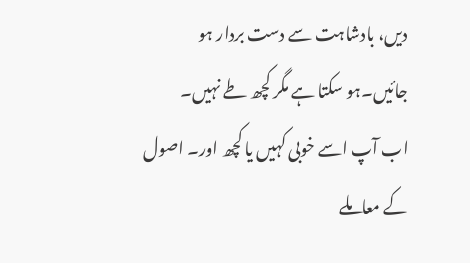دیں، بادشاہت سے دست بردار ہو جائیں۔ہو سکتا ہے مگر کچھ طے نہیں۔
اب آپ اسے خوبی کہیں یا کچھ اور۔ اصول کے معاملے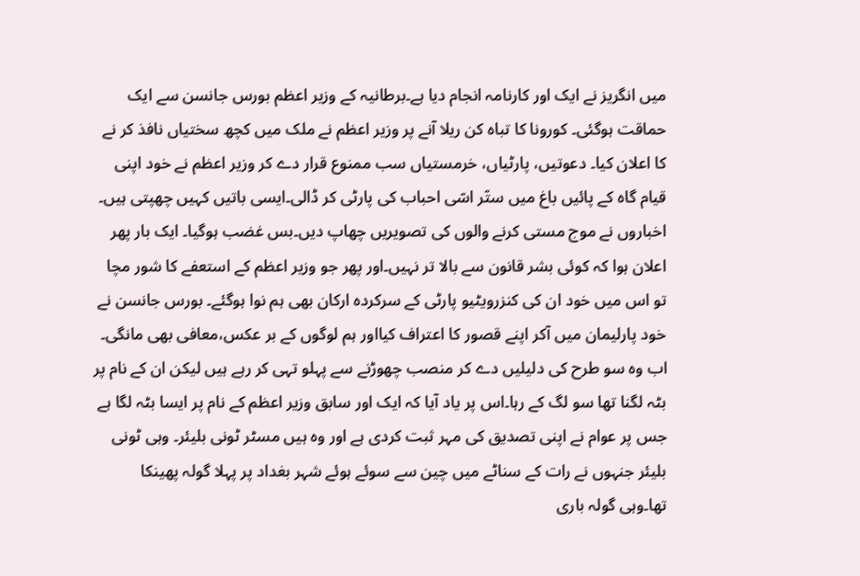میں انگریز نے ایک اور کارنامہ انجام دیا ہے۔برطانیہ کے وزیر اعظم بورس جانسن سے ایک حماقت ہوگئی۔ کورونا کا تباہ کن ریلا آنے پر وزیر اعظم نے ملک میں کچھ سختیاں نافذ کر نے کا اعلان کیا۔ دعوتیں، پارٹیاں، خرمستیاں سب ممنوع قرار دے کر وزیر اعظم نے خود اپنی قیام گاہ کے پائیں باغ میں ستّر اسّی احباب کی پارٹی کر ڈالی۔ایسی باتیں کہیں چھپتی ہیں۔ اخباروں نے موج مستی کرنے والوں کی تصویریں چھاپ دیں۔بس غضب ہوگیا۔ ایک بار پھر اعلان ہوا کہ کوئی بشر قانون سے بالا تر نہیں۔اور پھر جو وزیر اعظم کے استعفے کا شور مچا تو اس میں خود ان کی کنزرویٹیو پارٹی کے سرکردہ ارکان بھی ہم نوا ہوگئے۔ بورس جانسن نے خود پارلیمان میں آکر اپنے قصور کا اعتراف کیااور ہم لوگوں کے بر عکس،معافی بھی مانگی۔ اب وہ سو طرح کی دلیلیں دے کر منصب چھوڑنے سے پہلو تہی کر رہے ہیں لیکن ان کے نام پر بٹہ لگنا تھا سو لگ کے رہا۔اس پر یاد آیا کہ ایک اور سابق وزیر اعظم کے نام پر ایسا بٹہ لگا ہے جس پر عوام نے اپنی تصدیق کی مہر ثبت کردی ہے اور وہ ہیں مسٹر ٹونی بلیئر۔ وہی ٹونی بلیئر جنہوں نے رات کے سناٹے میں چین سے سوئے ہوئے شہر بغداد پر پہلا گولہ پھینکا تھا۔وہی گولہ باری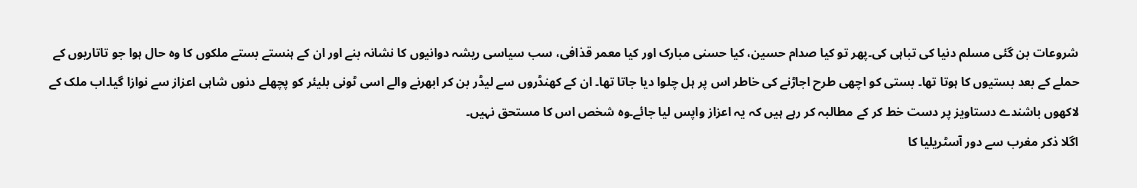شروعات بن گئی مسلم دنیا کی تباہی کی۔پھر تو کیا صدام حسین، کیا حسنی مبارک اور کیا معمر قذافی، سب سیاسی ریشہ دوانیوں کا نشانہ بنے اور ان کے ہنستے بستے ملکوں کا وہ حال ہوا جو تاتاریوں کے حملے کے بعد بستیوں کا ہوتا تھا۔ بستی کو اچھی طرح اجاڑنے کی خاطر اس پر ہل چلوا دیا جاتا تھا۔ ان کے کھنڈروں سے لیڈر بن کر ابھرنے والے اسی ٹونی بلیئر کو پچھلے دنوں شاہی اعزاز سے نوازا گیا۔اب ملک کے لاکھوں باشندے دستاویز پر دست خط کر کے مطالبہ کر رہے ہیں کہ یہ اعزاز واپس لیا جائے۔وہ شخص اس کا مستحق نہیں۔
اگلا ذکر مغرب سے دور آسٹریلیا کا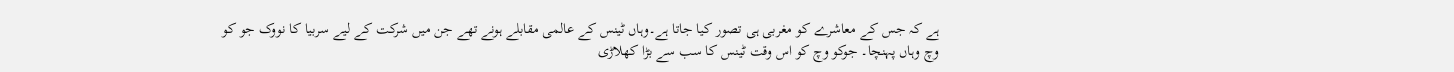ہے کہ جس کے معاشرے کو مغربی ہی تصور کیا جاتا ہے۔وہاں ٹینس کے عالمی مقابلے ہونے تھے جن میں شرکت کے لیے سربیا کا نووک جو کو وچ وہاں پہنچا۔ جوکو وچ کو اس وقت ٹینس کا سب سے بڑا کھلاڑی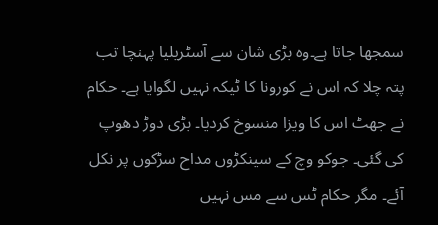سمجھا جاتا ہے۔وہ بڑی شان سے آسٹریلیا پہنچا تب پتہ چلا کہ اس نے کورونا کا ٹیکہ نہیں لگوایا ہے۔ حکام نے جھٹ اس کا ویزا منسوخ کردیا۔ بڑی دوڑ دھوپ کی گئی۔ جوکو وچ کے سینکڑوں مداح سڑکوں پر نکل آئے۔ مگر حکام ٹس سے مس نہیں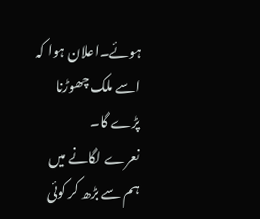ہوئے۔اعلان ہوا کہ اسے ملک چھوڑنا پڑے گا۔
نعرے لگانے میں ہم سے بڑھ کر کوئی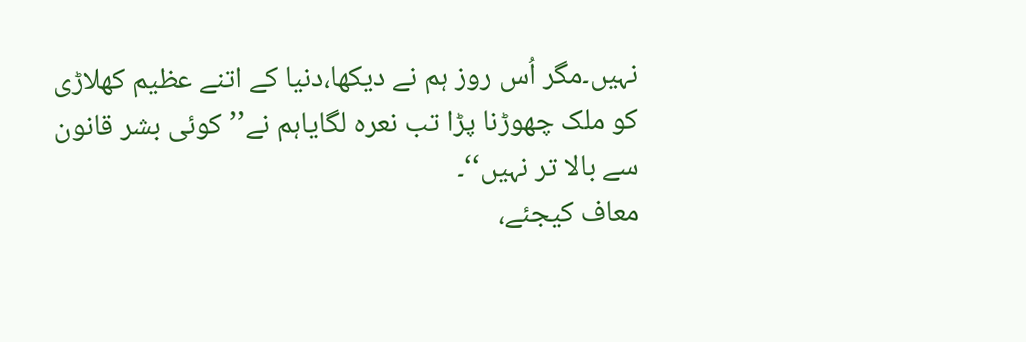نہیں۔مگر اُس روز ہم نے دیکھا،دنیا کے اتنے عظیم کھلاڑی کو ملک چھوڑنا پڑا تب نعرہ لگایاہم نے’’ کوئی بشر قانون سے بالا تر نہیں‘‘۔
معاف کیجئے،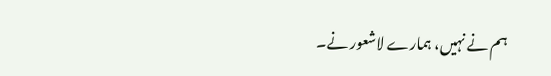ہم نے نہیں، ہمارے لاشعور نے۔